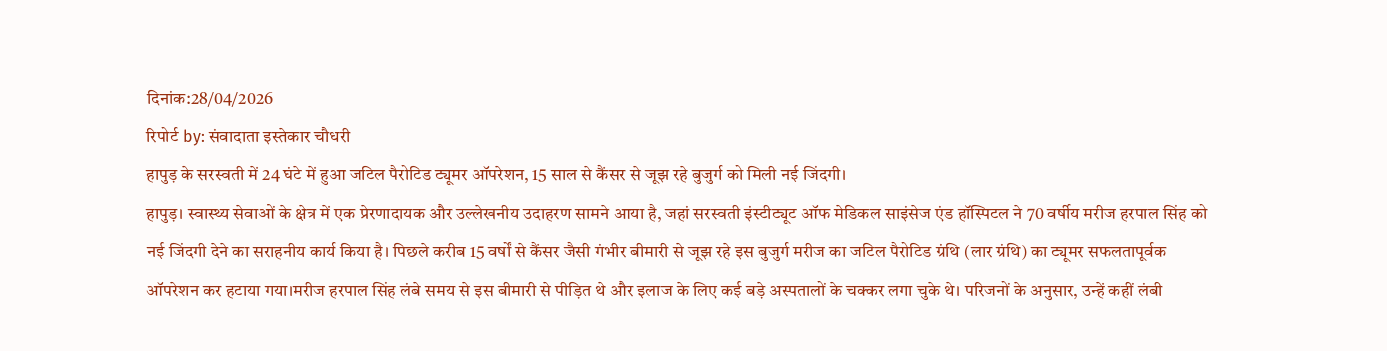दिनांक:28/04/2026
रिपोर्ट by: संवादाता इस्तेकार चौधरी
हापुड़ के सरस्वती में 24 घंटे में हुआ जटिल पैरोटिड ट्यूमर ऑपरेशन, 15 साल से कैंसर से जूझ रहे बुजुर्ग को मिली नई जिंदगी।
हापुड़। स्वास्थ्य सेवाओं के क्षेत्र में एक प्रेरणादायक और उल्लेखनीय उदाहरण सामने आया है, जहां सरस्वती इंस्टीट्यूट ऑफ मेडिकल साइंसेज एंड हॉस्पिटल ने 70 वर्षीय मरीज हरपाल सिंह को नई जिंदगी देने का सराहनीय कार्य किया है। पिछले करीब 15 वर्षों से कैंसर जैसी गंभीर बीमारी से जूझ रहे इस बुजुर्ग मरीज का जटिल पैरोटिड ग्रंथि (लार ग्रंथि) का ट्यूमर सफलतापूर्वक ऑपरेशन कर हटाया गया।मरीज हरपाल सिंह लंबे समय से इस बीमारी से पीड़ित थे और इलाज के लिए कई बड़े अस्पतालों के चक्कर लगा चुके थे। परिजनों के अनुसार, उन्हें कहीं लंबी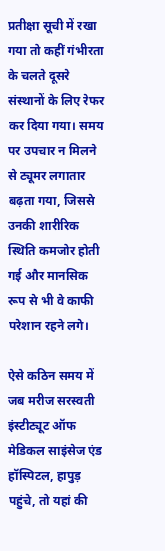प्रतीक्षा सूची में रखा गया तो कहीं गंभीरता के चलते दूसरे संस्थानों के लिए रेफर कर दिया गया। समय पर उपचार न मिलने से ट्यूमर लगातार बढ़ता गया, जिससे उनकी शारीरिक स्थिति कमजोर होती गई और मानसिक रूप से भी वे काफी परेशान रहने लगे।

ऐसे कठिन समय में जब मरीज सरस्वती इंस्टीट्यूट ऑफ मेडिकल साइंसेज एंड हॉस्पिटल, हापुड़ पहुंचे, तो यहां की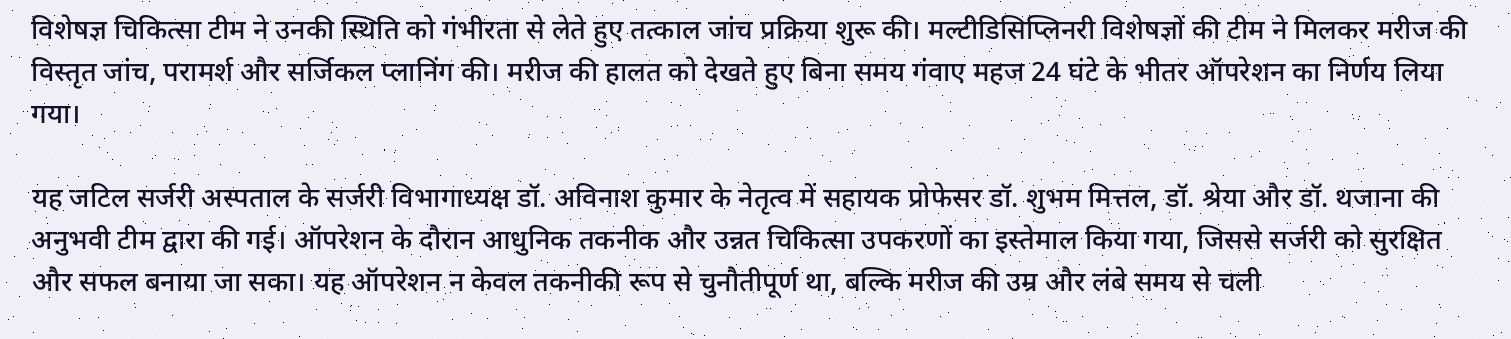विशेषज्ञ चिकित्सा टीम ने उनकी स्थिति को गंभीरता से लेते हुए तत्काल जांच प्रक्रिया शुरू की। मल्टीडिसिप्लिनरी विशेषज्ञों की टीम ने मिलकर मरीज की विस्तृत जांच, परामर्श और सर्जिकल प्लानिंग की। मरीज की हालत को देखते हुए बिना समय गंवाए महज 24 घंटे के भीतर ऑपरेशन का निर्णय लिया गया।

यह जटिल सर्जरी अस्पताल के सर्जरी विभागाध्यक्ष डॉ. अविनाश कुमार के नेतृत्व में सहायक प्रोफेसर डॉ. शुभम मित्तल, डॉ. श्रेया और डॉ. थजाना की अनुभवी टीम द्वारा की गई। ऑपरेशन के दौरान आधुनिक तकनीक और उन्नत चिकित्सा उपकरणों का इस्तेमाल किया गया, जिससे सर्जरी को सुरक्षित और सफल बनाया जा सका। यह ऑपरेशन न केवल तकनीकी रूप से चुनौतीपूर्ण था, बल्कि मरीज की उम्र और लंबे समय से चली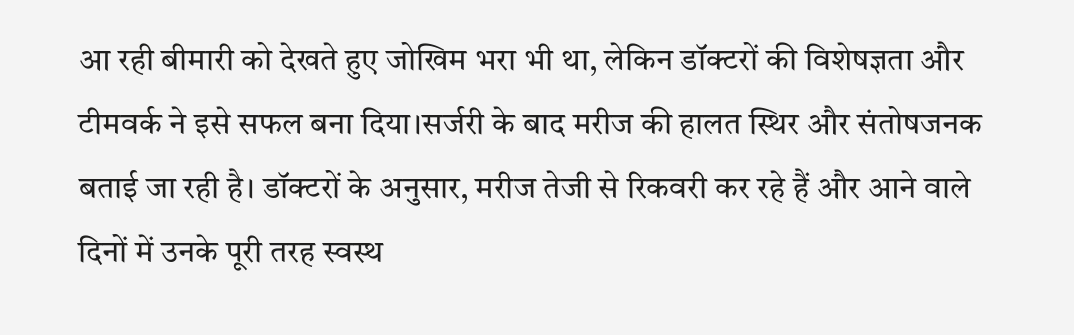आ रही बीमारी को देखते हुए जोखिम भरा भी था, लेकिन डॉक्टरों की विशेषज्ञता और टीमवर्क ने इसे सफल बना दिया।सर्जरी के बाद मरीज की हालत स्थिर और संतोषजनक बताई जा रही है। डॉक्टरों के अनुसार, मरीज तेजी से रिकवरी कर रहे हैं और आने वाले दिनों में उनके पूरी तरह स्वस्थ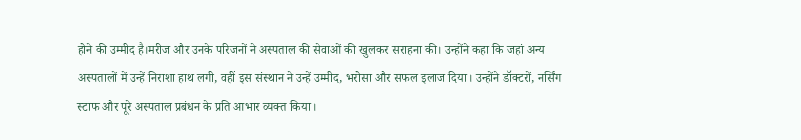होने की उम्मीद है।मरीज और उनके परिजनों ने अस्पताल की सेवाओं की खुलकर सराहना की। उन्होंने कहा कि जहां अन्य अस्पतालों में उन्हें निराशा हाथ लगी, वहीं इस संस्थान ने उन्हें उम्मीद, भरोसा और सफल इलाज दिया। उन्होंने डॉक्टरों, नर्सिंग स्टाफ और पूरे अस्पताल प्रबंधन के प्रति आभार व्यक्त किया।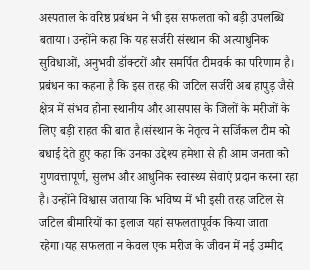अस्पताल के वरिष्ठ प्रबंधन ने भी इस सफलता को बड़ी उपलब्धि बताया। उन्होंने कहा कि यह सर्जरी संस्थान की अत्याधुनिक सुविधाओं, अनुभवी डॉक्टरों और समर्पित टीमवर्क का परिणाम है। प्रबंधन का कहना है कि इस तरह की जटिल सर्जरी अब हापुड़ जैसे क्षेत्र में संभव होना स्थानीय और आसपास के जिलों के मरीजों के लिए बड़ी राहत की बात है।संस्थान के नेतृत्व ने सर्जिकल टीम को बधाई देते हुए कहा कि उनका उद्देश्य हमेशा से ही आम जनता को गुणवत्तापूर्ण, सुलभ और आधुनिक स्वास्थ्य सेवाएं प्रदान करना रहा है। उन्होंने विश्वास जताया कि भविष्य में भी इसी तरह जटिल से जटिल बीमारियों का इलाज यहां सफलतापूर्वक किया जाता रहेगा।यह सफलता न केवल एक मरीज के जीवन में नई उम्मीद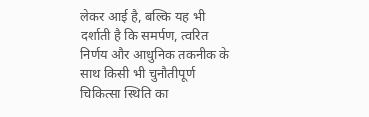लेकर आई है, बल्कि यह भी दर्शाती है कि समर्पण, त्वरित निर्णय और आधुनिक तकनीक के साथ किसी भी चुनौतीपूर्ण चिकित्सा स्थिति का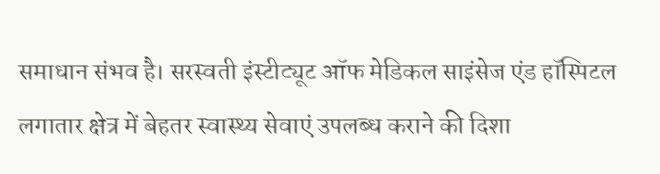समाधान संभव है। सरस्वती इंस्टीट्यूट ऑफ मेडिकल साइंसेज एंड हॉस्पिटल लगातार क्षेत्र में बेहतर स्वास्थ्य सेवाएं उपलब्ध कराने की दिशा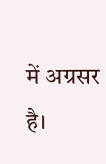में अग्रसर है।